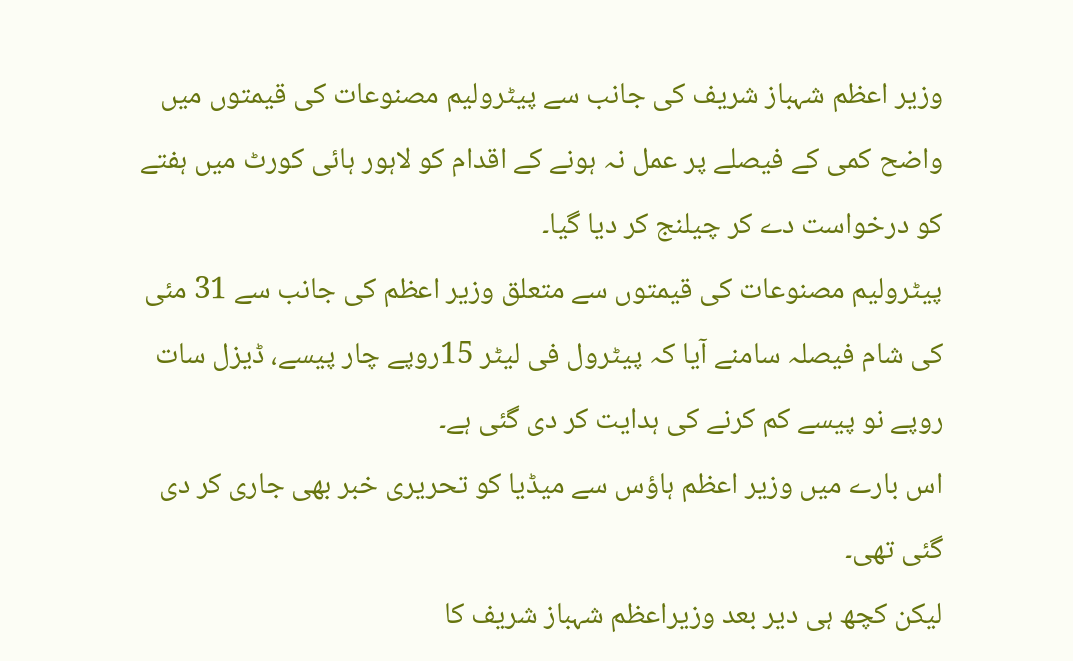وزیر اعظم شہباز شریف کی جانب سے پیٹرولیم مصنوعات کی قیمتوں میں واضح کمی کے فیصلے پر عمل نہ ہونے کے اقدام کو لاہور ہائی کورٹ میں ہفتے کو درخواست دے کر چیلنج کر دیا گیا۔
پیٹرولیم مصنوعات کی قیمتوں سے متعلق وزیر اعظم کی جانب سے 31 مئی کی شام فیصلہ سامنے آیا کہ پیٹرول فی لیٹر 15روپے چار پیسے، ڈیزل سات روپے نو پیسے کم کرنے کی ہدایت کر دی گئی ہے۔
اس بارے میں وزیر اعظم ہاؤس سے میڈیا کو تحریری خبر بھی جاری کر دی گئی تھی۔
لیکن کچھ ہی دیر بعد وزیراعظم شہباز شریف کا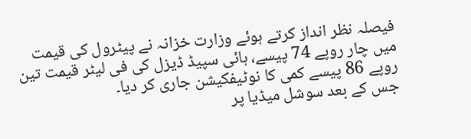فیصلہ نظر انداز کرتے ہوئے وزارت خزانہ نے پیٹرول کی قیمت میں چار روپے 74 پیسے، ہائی سپیڈ ڈیزل کی فی لیٹر قیمت تین روپے 86 پیسے کمی کا نوٹیفکیشن جاری کر دیا۔
جس کے بعد سوشل میڈیا پر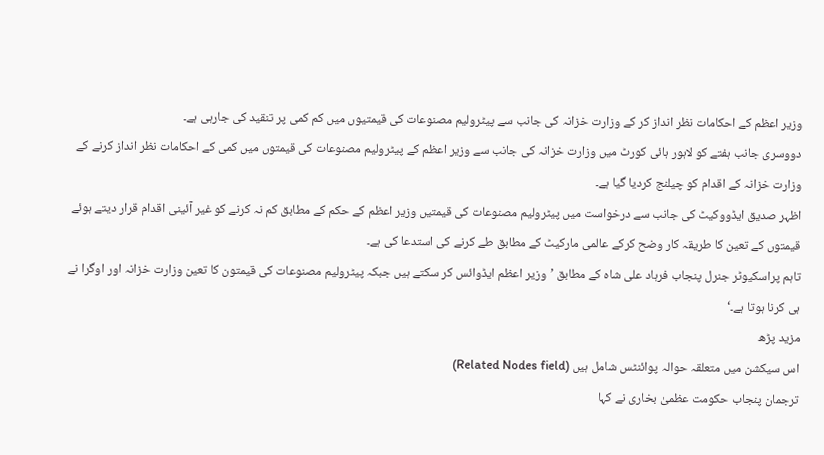وزیر اعظم کے احکامات نظر انداز کر کے وزارت خزانہ کی جانب سے پیٹرولیم مصنوعات کی قیمتیوں میں کم کمی پر تنقید کی جارہی ہے۔
دووسری جانب ہفتے کو لاہور ہائی کورٹ میں وزارت خزانہ کی جانب سے وزیر اعظم کے پیٹرولیم مصنوعات کی قیمتوں میں کمی کے احکامات نظر انداز کرنے کے وزارت خزانہ کے اقدام کو چیلنج کردیا گیا ہے۔
اظہر صدیق ایڈووکیٹ کی جانب سے درخواست میں پیٹرولیم مصنوعات کی قیمتیں وزیر اعظم کے حکم کے مطابق کم نہ کرنے کو غیر آئینی اقدام قرار دیتے ہوئے قیمتوں کے تعین کا طریقہ کار وضح کرکے عالمی مارکیٹ کے مطابق طے کرنے کی استدعا کی ہے۔
تاہم پراسکیوٹر جنرل پنجاب فرہاد علی شاہ کے مطابق ’وزیر اعظم ایڈوائس کر سکتے ہیں جبکہ پیٹرولیم مصنوعات کی قیمتون کا تعین وزارت خزانہ اور اوگرا نے ہی کرنا ہوتا ہے۔‘
مزید پڑھ
اس سیکشن میں متعلقہ حوالہ پوائنٹس شامل ہیں (Related Nodes field)
ترجمان پنجاب حکومت عظمیٰ بخاری نے کہا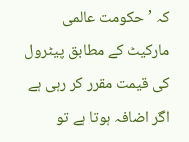کہ ’حکومت عالمی مارکیٹ کے مطابق پیٹرول کی قیمت مقرر کر رہی ہے اگر اضافہ ہوتا ہے تو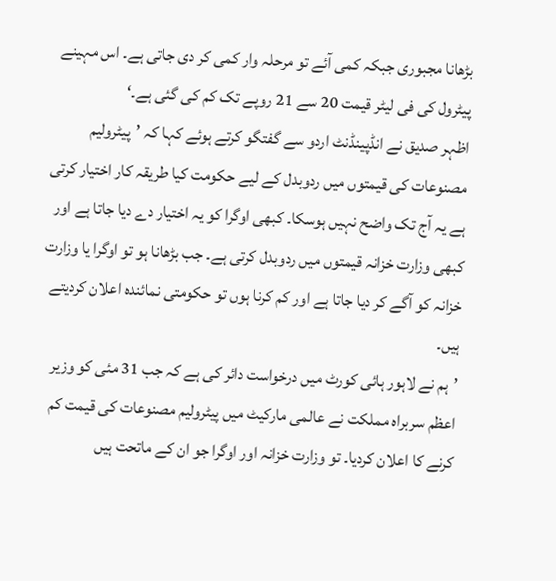بڑھانا مجبوری جبکہ کمی آئے تو مرحلہ وار کمی کر دی جاتی ہے۔ اس مہینے پیٹرول کی فی لیٹر قیمت 20 سے 21 روپے تک کم کی گئی ہے۔‘
اظہر صدیق نے انڈپینڈنٹ اردو سے گفتگو کرتے ہوئے کہا کہ ’پیٹرولیم مصنوعات کی قیمتوں میں ردوبدل کے لیے حکومت کیا طریقہ کار اختیار کرتی ہے یہ آج تک واضح نہیں ہوسکا۔ کبھی اوگرا کو یہ اختیار دے دیا جاتا ہے اور کبھی وزارت خزانہ قیمتوں میں ردوبدل کرتی ہے۔ جب بڑھانا ہو تو اوگرا یا وزارت خزانہ کو آگے کر دیا جاتا ہے اور کم کرنا ہوں تو حکومتی نمائندہ اعلان کردیتے ہیں۔
’ہم نے لاہور ہائی کورٹ میں درخواست دائر کی ہے کہ جب 31 مئی کو وزیر اعظم سربراہ مملکت نے عالمی مارکیٹ میں پیٹرولیم مصنوعات کی قیمت کم کرنے کا اعلان کردیا۔ تو وزارت خزانہ اور اوگرا جو ان کے ماتحت ہیں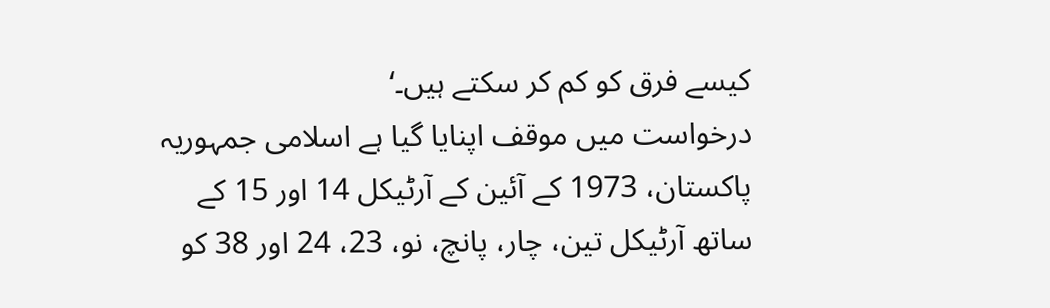کیسے فرق کو کم کر سکتے ہیں۔‘
درخواست میں موقف اپنایا گیا ہے اسلامی جمہوریہ پاکستان، 1973 کے آئین کے آرٹیکل 14 اور 15 کے ساتھ آرٹیکل تین، چار، پانچ، نو، 23، 24 اور 38 کو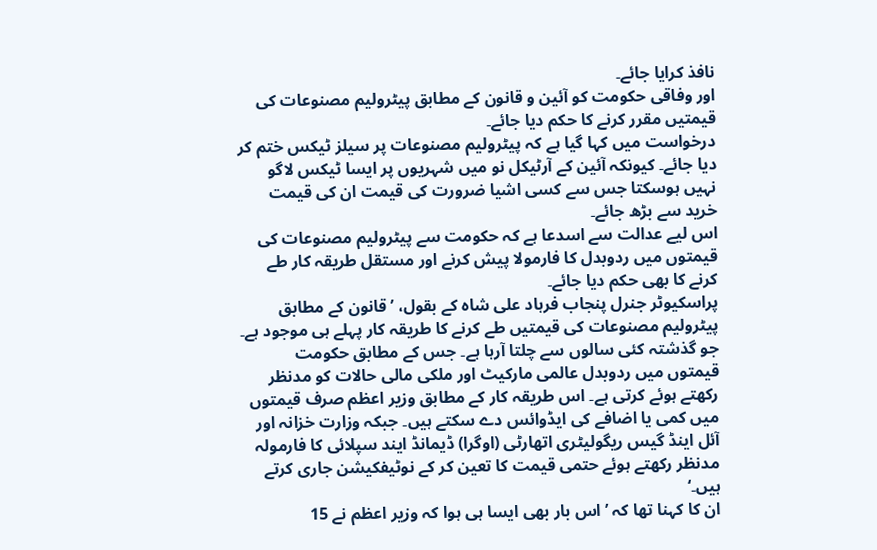نافذ کرایا جائے۔
اور وفاقی حکومت کو آئین و قانون کے مطابق پیٹرولیم مصنوعات کی قیمتیں مقرر کرنے کا حکم دیا جائے۔
درخواست میں کہا گیا ہے کہ پیٹرولیم مصنوعات پر سیلز ٹیکس ختم کر دیا جائے۔ کیونکہ آئین کے آرٹیکل نو میں شہریوں پر ایسا ٹیکس لاگو نہیں ہوسکتا جس سے کسی اشیا ضرورت کی قیمت ان کی قیمت خرید سے بڑھ جائے۔
اس لیے عدالت سے اسدعا ہے کہ حکومت سے پیٹرولیم مصنوعات کی قیمتوں میں ردوبدل کا فارمولا پیش کرنے اور مستقل طریقہ کار طے کرنے کا بھی حکم دیا جائے۔
پراسکیوٹر جنرل پنجاب فرہاد علی شاہ کے بقول، ’قانون کے مطابق پیٹرولیم مصنوعات کی قیمتیں طے کرنے کا طریقہ کار پہلے ہی موجود ہے۔ جو گذشتہ کئی سالوں سے چلتا آرہا ہے۔ جس کے مطابق حکومت قیمتوں میں ردوبدل عالمی مارکیٹ اور ملکی مالی حالات کو مدنظر رکھتے ہوئے کرتی ہے۔ اس طریقہ کار کے مطابق وزیر اعظم صرف قیمتوں میں کمی یا اضافے کی ایڈوائس دے سکتے ہیں۔ جبکہ وزارت خزانہ اور آئل اینڈ گیس ریگولیٹری اتھارٹی (اوگرا) ڈیمانڈ ایند سپلائی کا فارمولہ مدنظر رکھتے ہوئے حتمی قیمت کا تعین کر کے نوٹیفکیشن جاری کرتے ہیں۔‘
ان کا کہنا تھا کہ ’اس بار بھی ایسا ہی ہوا کہ وزیر اعظم نے 15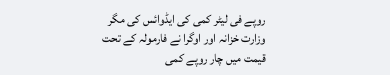روپے فی لیٹر کمی کی ایڈوائس کی مگر وزارت خزانہ اور اوگرا نے فارمولہ کے تحت قیمت میں چار روپے کمی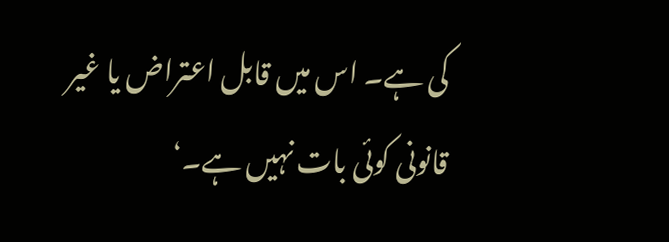کی ہے۔ اس میں قابل اعتراض یا غیر قانونی کوئی بات نہیں ہے۔‘